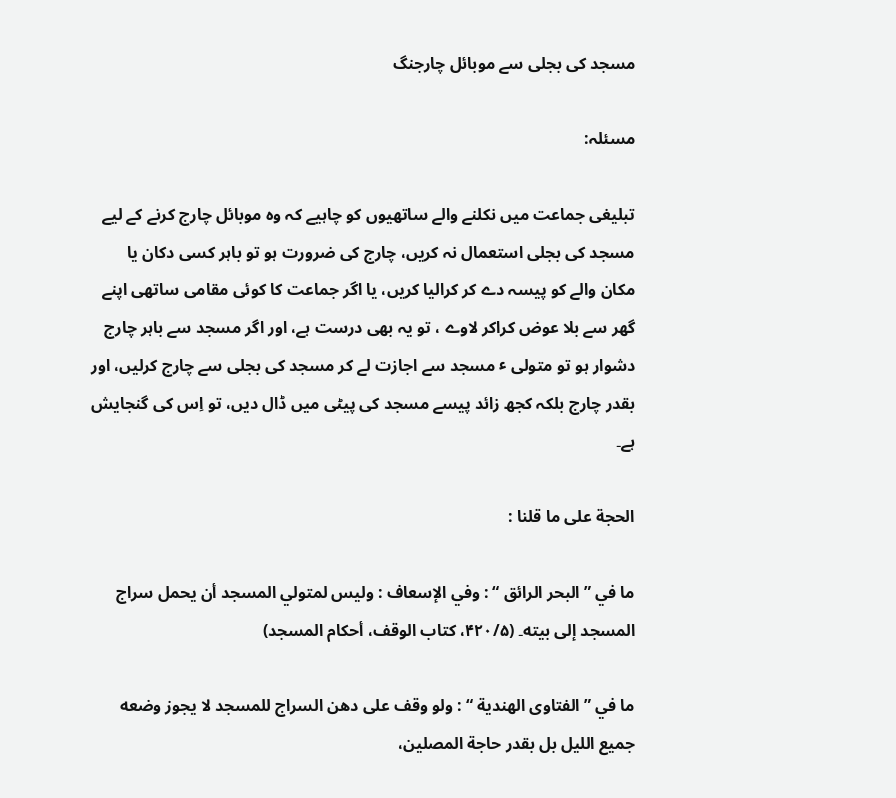مسجد کی بجلی سے موبائل چارجنگ

مسئلہ:

تبلیغی جماعت میں نکلنے والے ساتھیوں کو چاہیے کہ وہ موبائل چارج کرنے کے لیے مسجد کی بجلی استعمال نہ کریں، چارج کی ضرورت ہو تو باہر کسی دکان یا مکان والے کو پیسہ دے کر کرالیا کریں، یا اگر جماعت کا کوئی مقامی ساتھی اپنے گھر سے بلا عوض کراکر لاوے ، تو یہ بھی درست ہے، اور اگر مسجد سے باہر چارج دشوار ہو تو متولی ٴ مسجد سے اجازت لے کر مسجد کی بجلی سے چارج کرلیں، اور بقدر چارج بلکہ کجھ زائد پیسے مسجد کی پیٹی میں ڈال دیں، تو اِس کی گنجایش ہے۔

الحجة علی ما قلنا :

ما في ” البحر الرائق “ : وفي الإسعاف : ولیس لمتولي المسجد أن یحمل سراج المسجد إلی بیته۔ (۴۲۰/۵، کتاب الوقف، أحکام المسجد)

ما في ” الفتاوی الهندیة “ : ولو وقف علی دهن السراج للمسجد لا یجوز وضعه جمیع اللیل بل بقدر حاجة المصلین،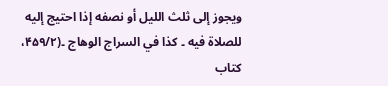ویجوز إلی ثلث اللیل أو نصفه إذا احتیج إلیه للصلاة فیه ۔ کذا في السراج الوهاج ۔(۴۵۹/۲، کتاب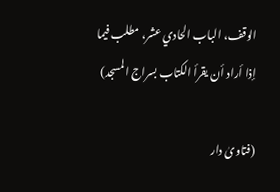الوقف، الباب الحادي عشر، مطلب فیما إذا أراد أن یقرأ الکتاب بسراج المسجد)

(فتاویٰ دار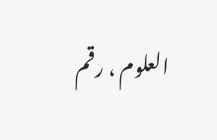العلوم ، رقم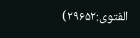الفتوی:۲۹۶۵۲)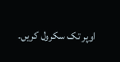اوپر تک سکرول کریں۔